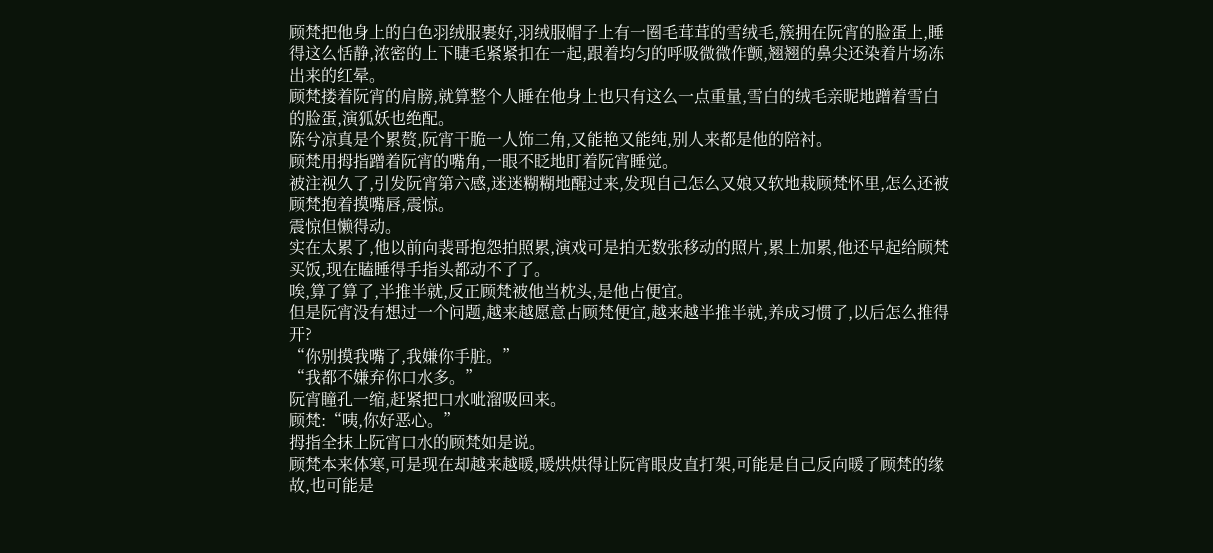顾梵把他身上的白色羽绒服裹好,羽绒服帽子上有一圈毛茸茸的雪绒毛,簇拥在阮宵的脸蛋上,睡得这么恬静,浓密的上下睫毛紧紧扣在一起,跟着均匀的呼吸微微作颤,翘翘的鼻尖还染着片场冻出来的红晕。
顾梵搂着阮宵的肩膀,就算整个人睡在他身上也只有这么一点重量,雪白的绒毛亲昵地蹭着雪白的脸蛋,演狐妖也绝配。
陈兮凉真是个累赘,阮宵干脆一人饰二角,又能艳又能纯,别人来都是他的陪衬。
顾梵用拇指蹭着阮宵的嘴角,一眼不眨地盯着阮宵睡觉。
被注视久了,引发阮宵第六感,迷迷糊糊地醒过来,发现自己怎么又娘又软地栽顾梵怀里,怎么还被顾梵抱着摸嘴唇,震惊。
震惊但懒得动。
实在太累了,他以前向裴哥抱怨拍照累,演戏可是拍无数张移动的照片,累上加累,他还早起给顾梵买饭,现在瞌睡得手指头都动不了了。
唉,算了算了,半推半就,反正顾梵被他当枕头,是他占便宜。
但是阮宵没有想过一个问题,越来越愿意占顾梵便宜,越来越半推半就,养成习惯了,以后怎么推得开?
“你别摸我嘴了,我嫌你手脏。”
“我都不嫌弃你口水多。”
阮宵瞳孔一缩,赶紧把口水呲溜吸回来。
顾梵:“咦,你好恶心。”
拇指全抹上阮宵口水的顾梵如是说。
顾梵本来体寒,可是现在却越来越暖,暖烘烘得让阮宵眼皮直打架,可能是自己反向暖了顾梵的缘故,也可能是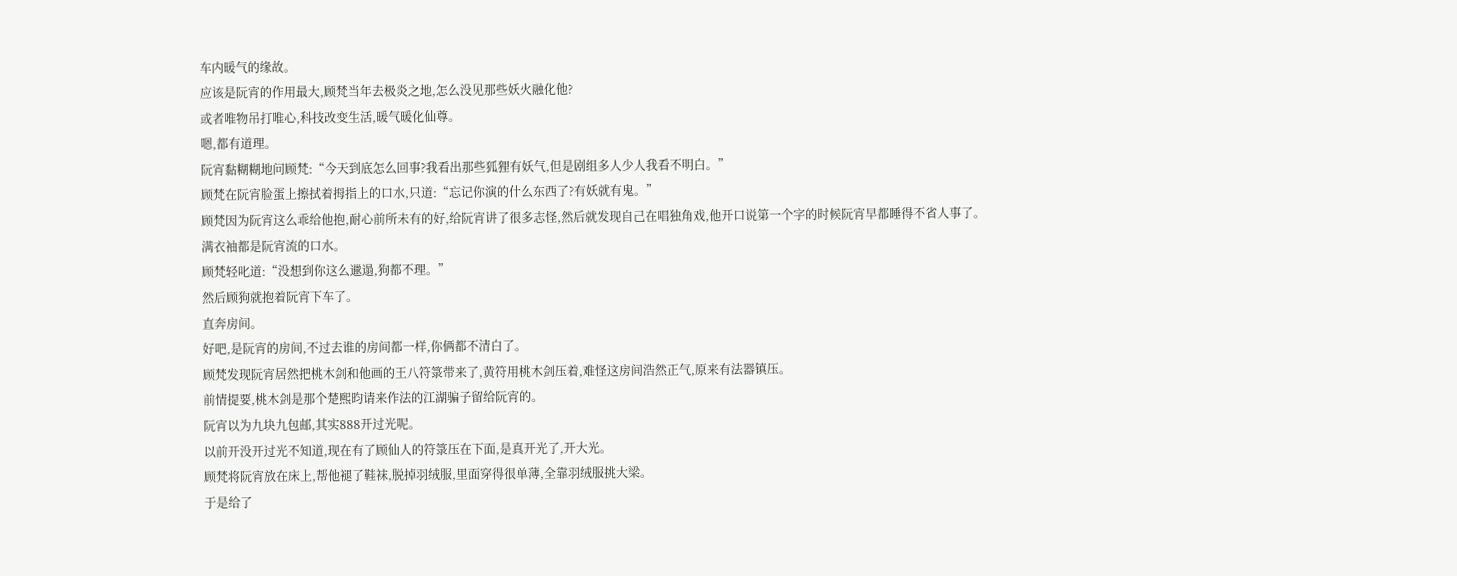车内暖气的缘故。
应该是阮宵的作用最大,顾梵当年去极炎之地,怎么没见那些妖火融化他?
或者唯物吊打唯心,科技改变生活,暖气暖化仙尊。
嗯,都有道理。
阮宵黏糊糊地问顾梵:“今天到底怎么回事?我看出那些狐狸有妖气,但是剧组多人少人我看不明白。”
顾梵在阮宵脸蛋上擦拭着拇指上的口水,只道:“忘记你演的什么东西了?有妖就有鬼。”
顾梵因为阮宵这么乖给他抱,耐心前所未有的好,给阮宵讲了很多志怪,然后就发现自己在唱独角戏,他开口说第一个字的时候阮宵早都睡得不省人事了。
满衣袖都是阮宵流的口水。
顾梵轻叱道:“没想到你这么邋遢,狗都不理。”
然后顾狗就抱着阮宵下车了。
直奔房间。
好吧,是阮宵的房间,不过去谁的房间都一样,你俩都不清白了。
顾梵发现阮宵居然把桃木剑和他画的王八符箓带来了,黄符用桃木剑压着,难怪这房间浩然正气,原来有法器镇压。
前情提要,桃木剑是那个楚熙昀请来作法的江湖骗子留给阮宵的。
阮宵以为九块九包邮,其实888开过光呢。
以前开没开过光不知道,现在有了顾仙人的符箓压在下面,是真开光了,开大光。
顾梵将阮宵放在床上,帮他褪了鞋袜,脱掉羽绒服,里面穿得很单薄,全靠羽绒服挑大梁。
于是给了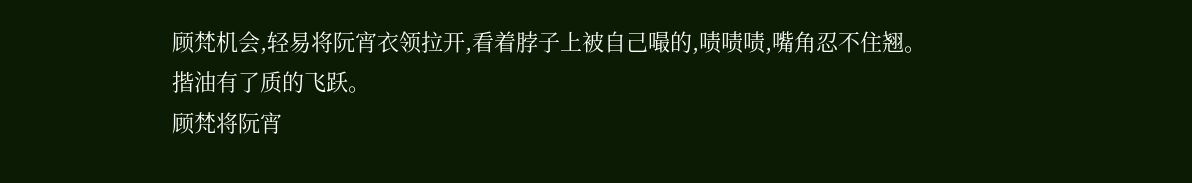顾梵机会,轻易将阮宵衣领拉开,看着脖子上被自己嘬的,啧啧啧,嘴角忍不住翘。
揩油有了质的飞跃。
顾梵将阮宵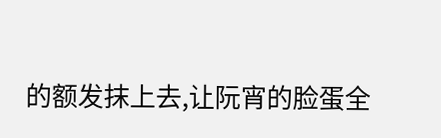的额发抹上去,让阮宵的脸蛋全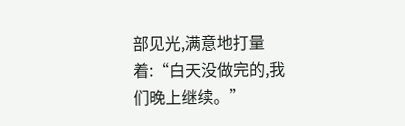部见光,满意地打量着:“白天没做完的,我们晚上继续。”